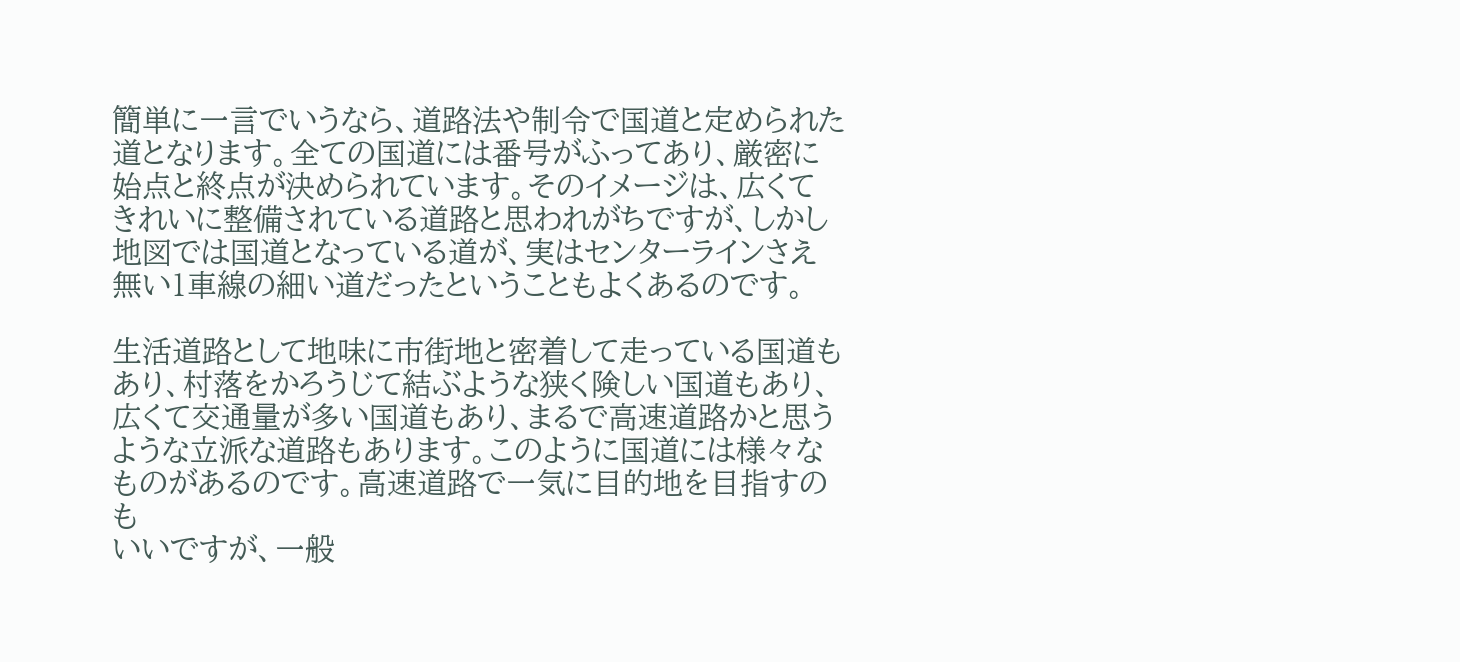簡単に一言でいうなら、道路法や制令で国道と定められた
道となります。全ての国道には番号がふってあり、厳密に
始点と終点が決められています。そのイメージは、広くて
きれいに整備されている道路と思われがちですが、しかし
地図では国道となっている道が、実はセンターラインさえ
無い1車線の細い道だったということもよくあるのです。

生活道路として地味に市街地と密着して走っている国道も
あり、村落をかろうじて結ぶような狭く険しい国道もあり、
広くて交通量が多い国道もあり、まるで高速道路かと思う
ような立派な道路もあります。このように国道には様々な
ものがあるのです。高速道路で一気に目的地を目指すのも
いいですが、一般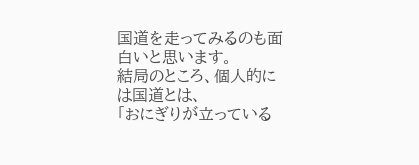国道を走ってみるのも面白いと思います。
結局のところ、個人的には国道とは、
「おにぎりが立っている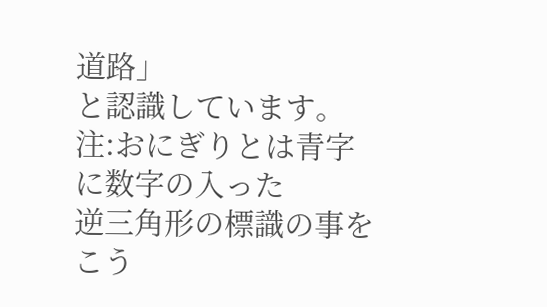道路」
と認識しています。
注:おにぎりとは青字に数字の入った
逆三角形の標識の事をこう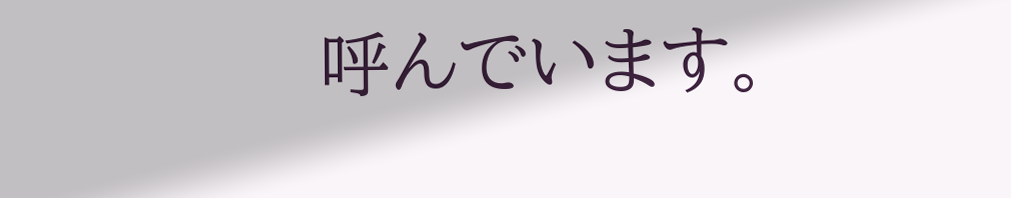呼んでいます。